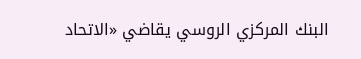البنك المركزي الروسي يقاضي «الاتحاد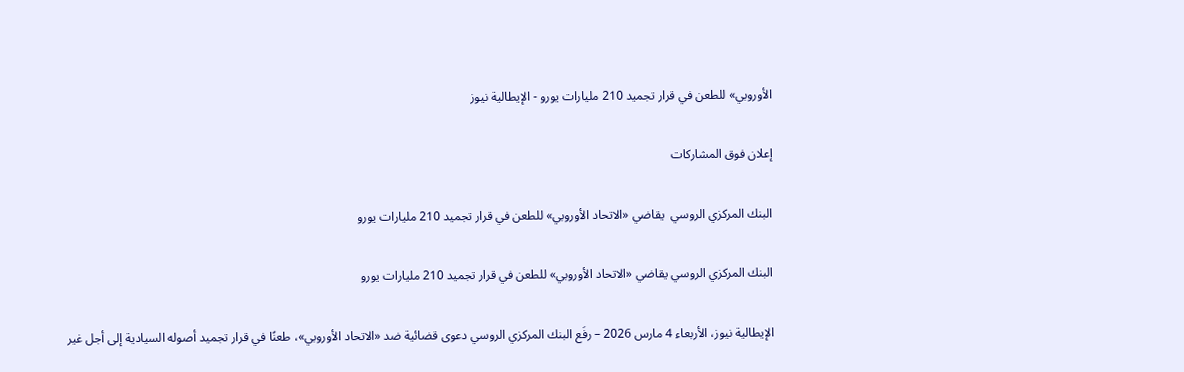الأوروبي» للطعن في قرار تجميد 210 مليارات يورو - الإيطالية نيوز

إعلان فوق المشاركات

البنك المركزي الروسي  يقاضي «الاتحاد الأوروبي» للطعن في قرار تجميد 210 مليارات يورو

البنك المركزي الروسي يقاضي «الاتحاد الأوروبي» للطعن في قرار تجميد 210 مليارات يورو

الإيطالية نيوز، الأربعاء 4 مارس 2026 – رفَع البنك المركزي الروسي دعوى قضائية ضد «الاتحاد الأوروبي»، طعنًا في قرار تجميد أصوله السيادية إلى أجل غير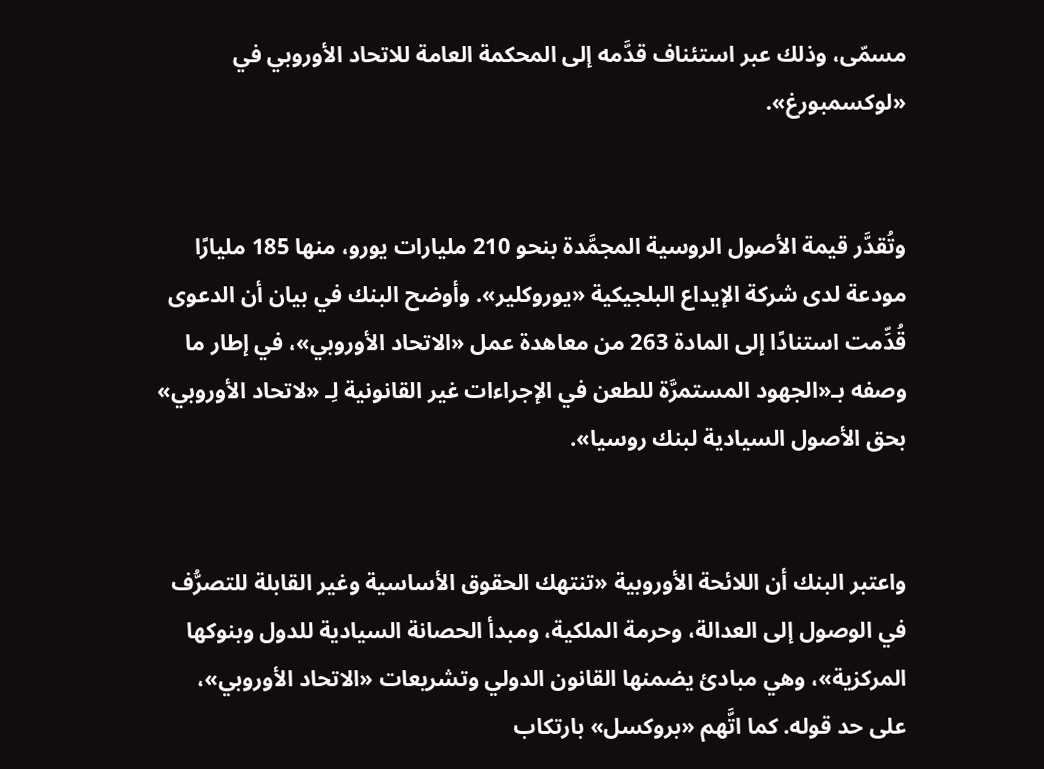مسمّى، وذلك عبر استئناف قدَّمه إلى المحكمة العامة للاتحاد الأوروبي في «لوكسمبورغ».


وتُقدَّر قيمة الأصول الروسية المجمَّدة بنحو 210 مليارات يورو، منها 185 مليارًا مودعة لدى شركة الإيداع البلجيكية «يوروكلير». وأوضح البنك في بيان أن الدعوى قُدِّمت استنادًا إلى المادة 263 من معاهدة عمل «الاتحاد الأوروبي»، في إطار ما وصفه بـ«الجهود المستمرَّة للطعن في الإجراءات غير القانونية لِـ «لاتحاد الأوروبي» بحق الأصول السيادية لبنك روسيا».


واعتبر البنك أن اللائحة الأوروبية «تنتهك الحقوق الأساسية وغير القابلة للتصرُّف في الوصول إلى العدالة، وحرمة الملكية، ومبدأ الحصانة السيادية للدول وبنوكها المركزية»، وهي مبادئ يضمنها القانون الدولي وتشريعات «الاتحاد الأوروبي»، على حد قوله. كما اتَّهم «بروكسل» بارتكاب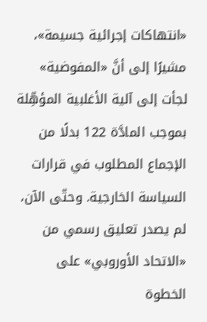«انتهاكات إجرائية جسيمة»، مشيرًا إلى أنَّ «المفوضية» لجأت إلى آلية الأغلبية المؤهِّلة بموجب المادَّة 122 بدلًا من الإجماع المطلوب في قرارات السياسة الخارجية. وحتّى الآن، لم يصدر تعليق رسمي من «الاتحاد الأوروبي» على الخطوة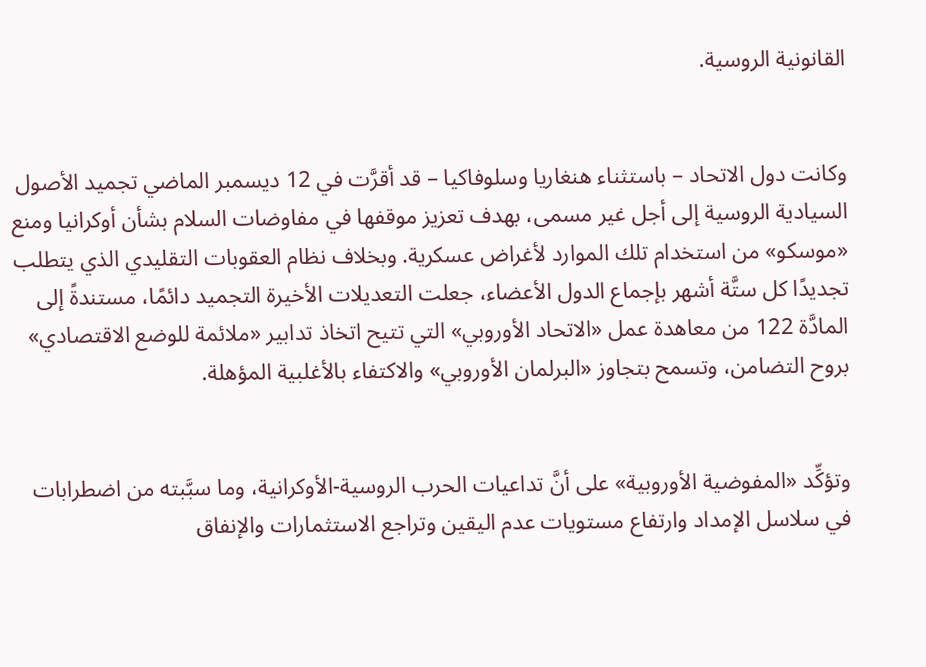القانونية الروسية.


وكانت دول الاتحاد – باستثناء هنغاريا وسلوفاكيا – قد أقرَّت في 12 ديسمبر الماضي تجميد الأصول السيادية الروسية إلى أجل غير مسمى، بهدف تعزيز موقفها في مفاوضات السلام بشأن أوكرانيا ومنع «موسكو» من استخدام تلك الموارد لأغراض عسكرية. وبخلاف نظام العقوبات التقليدي الذي يتطلب تجديدًا كل ستَّة أشهر بإجماع الدول الأعضاء، جعلت التعديلات الأخيرة التجميد دائمًا، مستندةً إلى المادَّة 122 من معاهدة عمل «الاتحاد الأوروبي» التي تتيح اتخاذ تدابير «ملائمة للوضع الاقتصادي» بروح التضامن، وتسمح بتجاوز «البرلمان الأوروبي» والاكتفاء بالأغلبية المؤهلة.


وتؤكِّد «المفوضية الأوروبية» على أنَّ تداعيات الحرب الروسية-الأوكرانية، وما سبَّبته من اضطرابات في سلاسل الإمداد وارتفاع مستويات عدم اليقين وتراجع الاستثمارات والإنفاق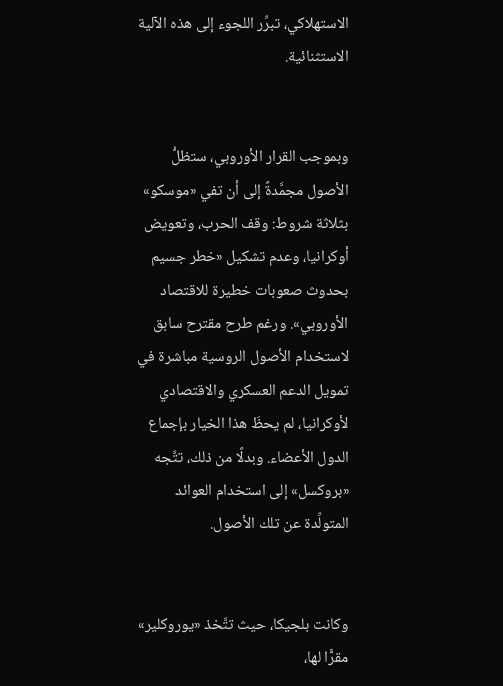الاستهلاكي، تبرِّر اللجوء إلى هذه الآلية الاستثنائية.


وبموجب القرار الأوروبي، ستظلُّ الأصول مجمَّدةً إلى أن تفي «موسكو» بثلاثة شروط: وقف الحرب، وتعويض أوكرانيا، وعدم تشكيل «خطر جسيم بحدوث صعوبات خطيرة للاقتصاد الأوروبي». ورغم طرح مقترح سابق لاستخدام الأصول الروسية مباشرة في تمويل الدعم العسكري والاقتصادي لأوكرانيا، لم يحظَ هذا الخيار بإجماع الدول الأعضاء. وبدلًا من ذلك، تتَّجه «بروكسل» إلى استخدام العوائد المتولِّدة عن تلك الأصول.


وكانت بلجيكا، حيث تتَّخذ «يوروكلير» مقرًّا لها،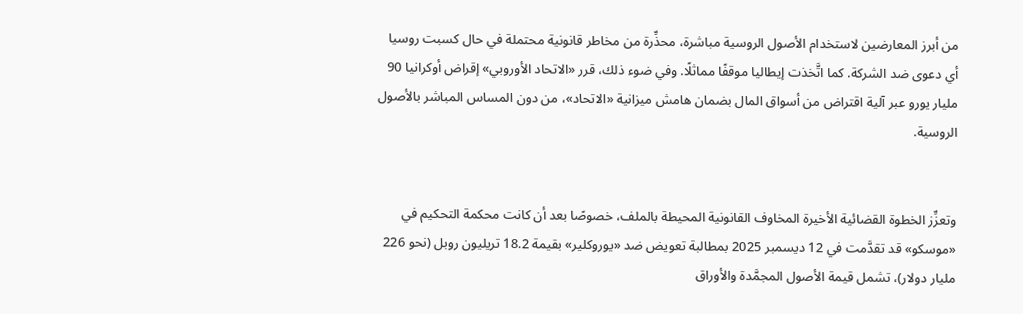من أبرز المعارضين لاستخدام الأصول الروسية مباشرة، محذِّرة من مخاطر قانونية محتملة في حال كسبت روسيا أي دعوى ضد الشركة. كما اتَّخذت إيطاليا موقفًا مماثلًا. وفي ضوء ذلك، قرر «الاتحاد الأوروبي» إقراض أوكرانيا 90 مليار يورو عبر آلية اقتراض من أسواق المال بضمان هامش ميزانية «الاتحاد»، من دون المساس المباشر بالأصول الروسية.


وتعزِّز الخطوة القضائية الأخيرة المخاوف القانونية المحيطة بالملف، خصوصًا بعد أن كانت محكمة التحكيم في «موسكو» قد تقدَّمت في 12 ديسمبر 2025 بمطالبة تعويض ضد «يوروكلير» بقيمة 18.2 تريليون روبل (نحو 226 مليار دولار)، تشمل قيمة الأصول المجمَّدة والأوراق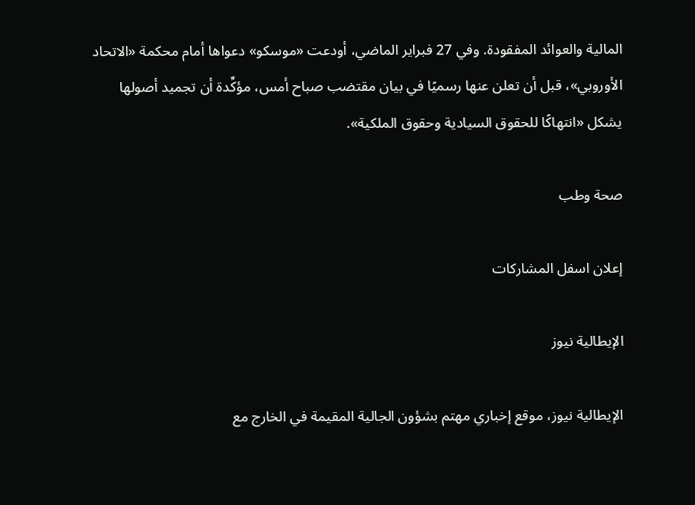المالية والعوائد المفقودة. وفي 27 فبراير الماضي، أودعت «موسكو» دعواها أمام محكمة «الاتحاد الأوروبي»، قبل أن تعلن عنها رسميًا في بيان مقتضب صباح أمس، مؤكِّدة أن تجميد أصولها يشكل «انتهاكًا للحقوق السيادية وحقوق الملكية».

صحة وطب

إعلان اسفل المشاركات

الإيطالية نيوز

الإيطالية نيوز، موقع إخباري مهتم بشؤون الجالية المقيمة في الخارج مع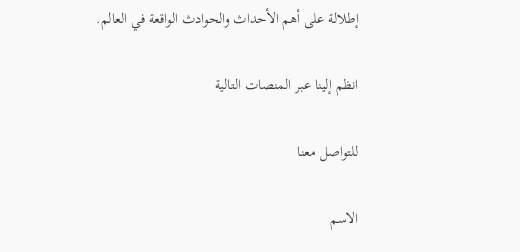إطلالة على أهم الأحداث والحوادث الواقعة في العالم.

انظم إلينا عبر المنصات التالية

للتواصل معنا

الاسم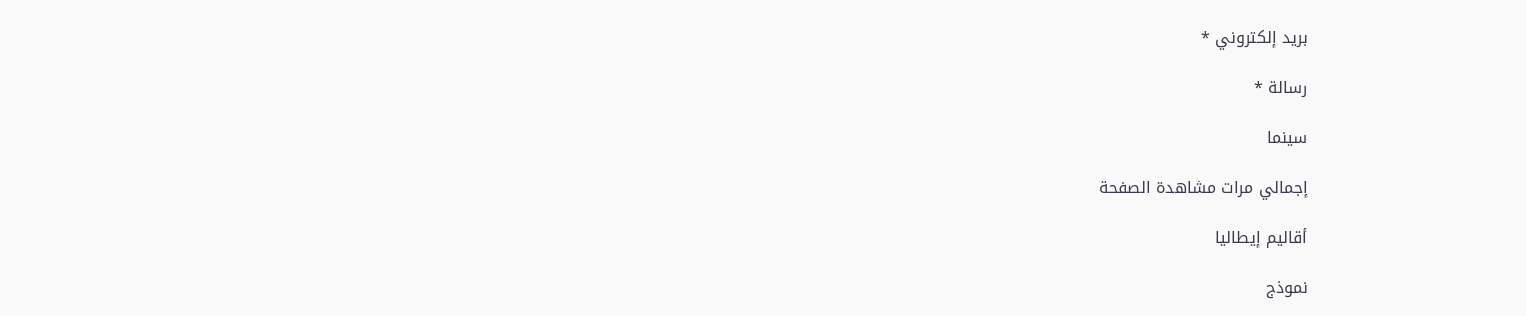بريد إلكتروني *

رسالة *

سينما

إجمالي مرات مشاهدة الصفحة

أقاليم إيطاليا

نموذج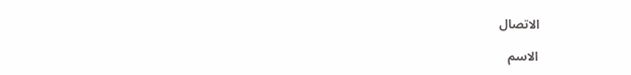الاتصال

الاسم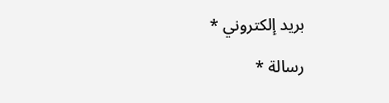بريد إلكتروني *

رسالة *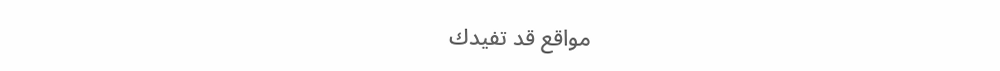مواقع قد تفيدك